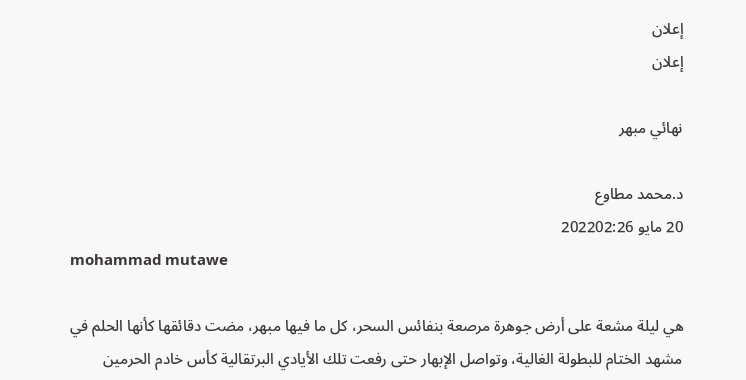إعلان
إعلان

نهائي مبهر

د.محمد مطاوع
20 مايو 202202:26
mohammad mutawe

هي ليلة مشعة على أرض جوهرة مرصعة بنفائس السحر، كل ما فيها مبهر، مضت دقائقها كأنها الحلم في مشهد الختام للبطولة الغالية، وتواصل الإبهار حتى رفعت تلك الأيادي البرتقالية كأس خادم الحرمين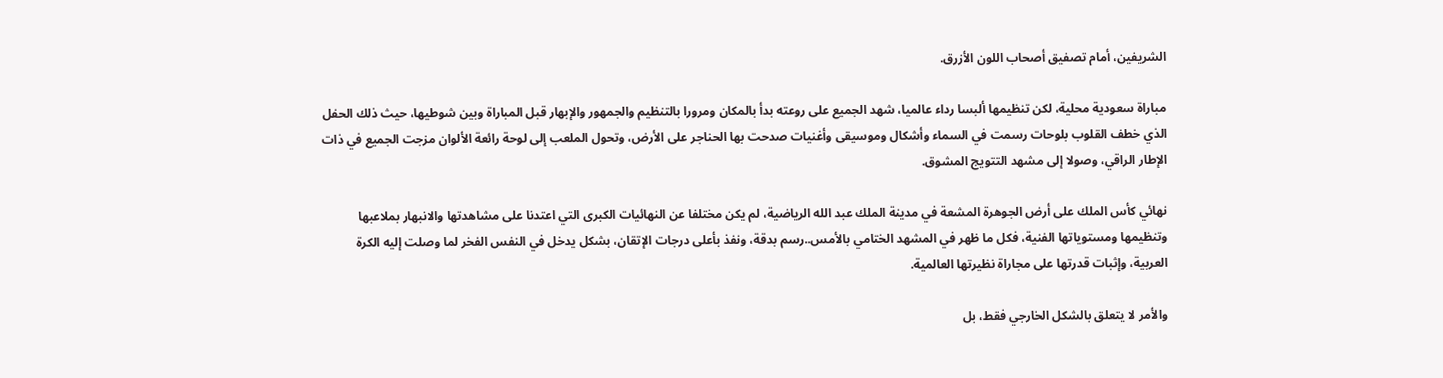الشريفين، أمام تصفيق أصحاب اللون الأزرق.

مباراة سعودية محلية، لكن تنظيمها ألبسا رداء عالميا، شهد الجميع على روعته بدأ بالمكان ومرورا بالتنظيم والجمهور والإبهار قبل المباراة وبين شوطيها، حيث ذلك الحفل الذي خطف القلوب بلوحات رسمت في السماء وأشكال وموسيقى وأغنيات صدحت بها الحناجر على الأرض، وتحول الملعب إلى لوحة رائعة الألوان مزجت الجميع في ذات الإطار الراقي، وصولا إلى مشهد التتويج المشوق.

نهائي كأس الملك على أرض الجوهرة المشعة في مدينة الملك عبد الله الرياضية، لم يكن مختلفا عن النهائيات الكبرى التي اعتدنا على مشاهدتها والانبهار بملاعبها وتنظيمها ومستوياتها الفنية، فكل ما ظهر في المشهد الختامي بالأمس..رسم بدقة، ونفذ بأعلى درجات الإتقان، بشكل يدخل في النفس الفخر لما وصلت إليه الكرة العربية، وإثبات قدرتها على مجاراة نظيرتها العالمية.

والأمر لا يتعلق بالشكل الخارجي فقط، بل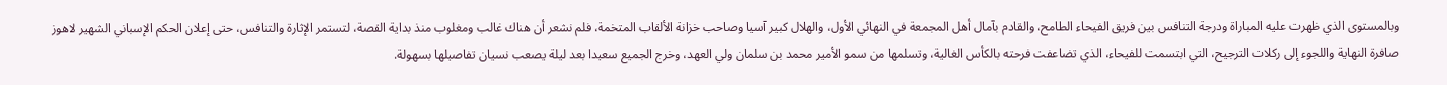وبالمستوى الذي ظهرت عليه المباراة ودرجة التنافس بين فريق الفيحاء الطامح، والقادم بآمال أهل المجمعة في النهائي الأول، والهلال كبير آسيا وصاحب خزانة الألقاب المتخمة، فلم نشعر أن هناك غالب ومغلوب منذ بداية القصة، لتستمر الإثارة والتنافس، حتى إعلان الحكم الإسباني الشهير لاهوز صافرة النهاية واللجوء إلى ركلات الترجيح، التي ابتسمت للفيحاء، الذي تضاعفت فرحته بالكأس الغالية، وتسلمها من سمو الأمير محمد بن سلمان ولي العهد، وخرج الجميع سعيدا بعد ليلة يصعب نسيان تفاصيلها بسهولة.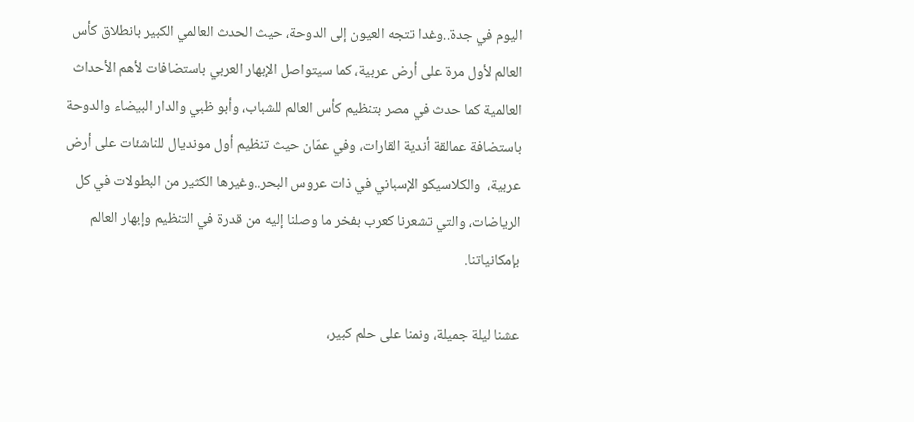اليوم في جدة..وغدا تتجه العيون إلى الدوحة، حيث الحدث العالمي الكبير بانطلاق كأس العالم لأول مرة على أرض عربية، كما سيتواصل الإبهار العربي باستضافات لأهم الأحداث العالمية كما حدث في مصر بتنظيم كأس العالم للشباب، وأبو ظبي والدار البيضاء والدوحة باستضافة عمالقة أندية القارات، وفي عمّان حيث تنظيم أول مونديال للناشئات على أرض عربية،  والكلاسيكو الإسباني في ذات عروس البحر..وغيرها الكثير من البطولات في كل الرياضات، والتي تشعرنا كعرب بفخر ما وصلنا إليه من قدرة في التنظيم وإبهار العالم بإمكانياتنا.

عشنا ليلة جميلة، ونمنا على حلم كبير،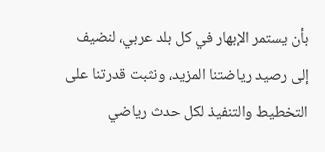بأن يستمر الإبهار في كل بلد عربي، لنضيف إلى رصيد رياضتنا المزيد، ونثبت قدرتنا على التخطيط والتنفيذ لكل حدث رياضي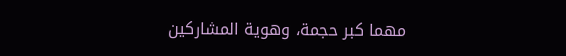مهما كبر حجمة، وهوية المشاركين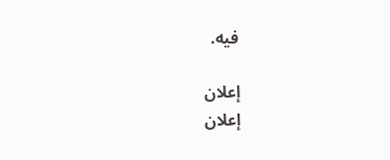فيه.

إعلان
إعلان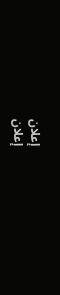إعلان
إعلان